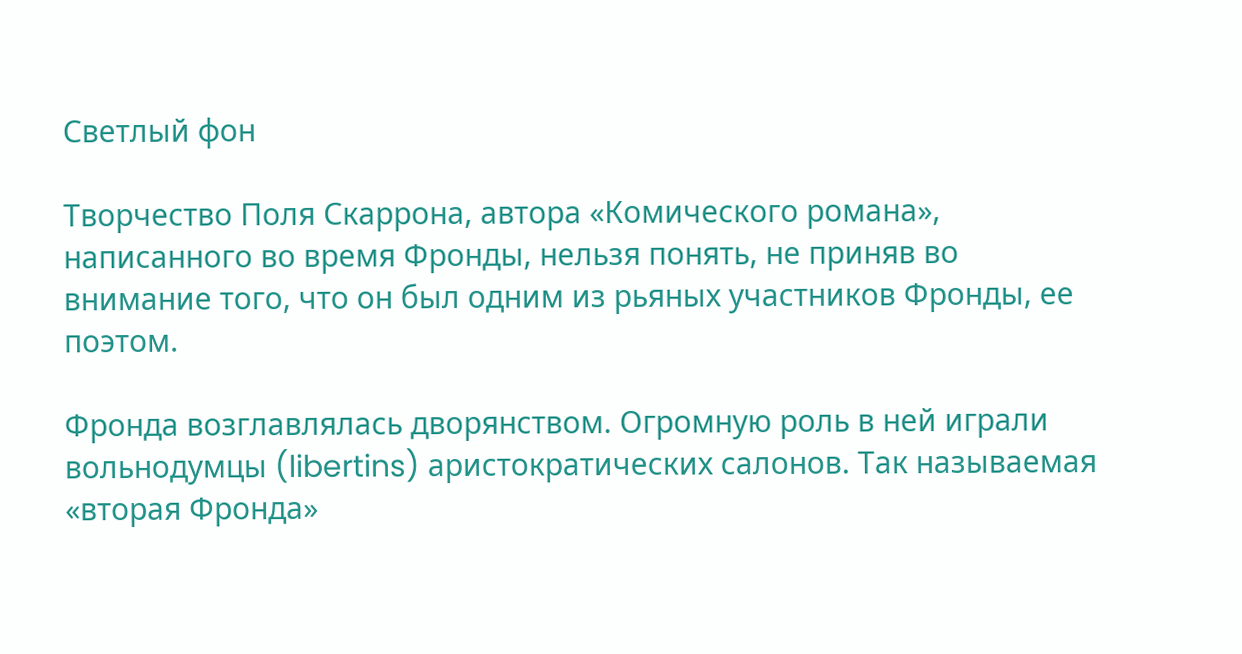Светлый фон

Творчество Поля Скаррона, автора «Комического романа», написанного во время Фронды, нельзя понять, не приняв во внимание того, что он был одним из рьяных участников Фронды, ее поэтом.

Фронда возглавлялась дворянством. Огромную роль в ней играли вольнодумцы (libertins) аристократических салонов. Так называемая «вторая Фронда»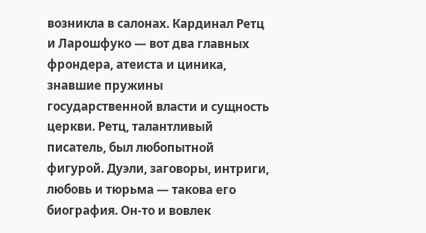возникла в салонах. Кардинал Ретц и Ларошфуко — вот два главных фрондера, атеиста и циника, знавшие пружины государственной власти и сущность церкви. Ретц, талантливый писатель, был любопытной фигурой. Дуэли, заговоры, интриги, любовь и тюрьма — такова его биография. Он-то и вовлек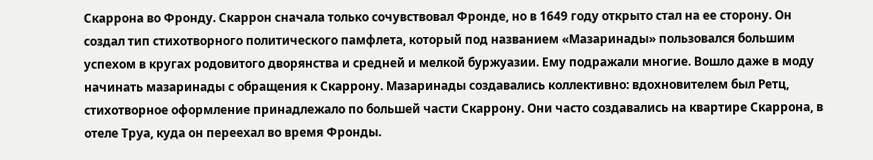Скаррона во Фронду. Скаррон сначала только сочувствовал Фронде, но в 1649 году открыто стал на ее сторону. Он создал тип стихотворного политического памфлета, который под названием «Мазаринады» пользовался большим успехом в кругах родовитого дворянства и средней и мелкой буржуазии. Ему подражали многие. Вошло даже в моду начинать мазаринады с обращения к Скаррону. Мазаринады создавались коллективно: вдохновителем был Ретц, стихотворное оформление принадлежало по большей части Скаррону. Они часто создавались на квартире Скаррона, в отеле Труа, куда он переехал во время Фронды.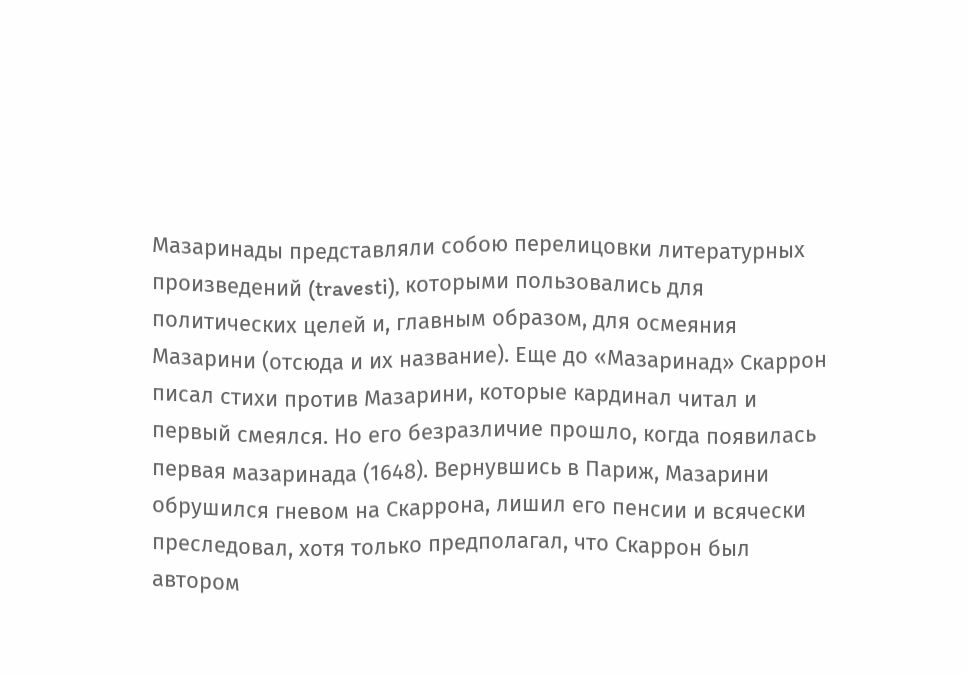Мазаринады представляли собою перелицовки литературных произведений (travesti), которыми пользовались для политических целей и, главным образом, для осмеяния Мазарини (отсюда и их название). Еще до «Мазаринад» Скаррон писал стихи против Мазарини, которые кардинал читал и первый смеялся. Но его безразличие прошло, когда появилась первая мазаринада (1648). Вернувшись в Париж, Мазарини обрушился гневом на Скаррона, лишил его пенсии и всячески преследовал, хотя только предполагал, что Скаррон был автором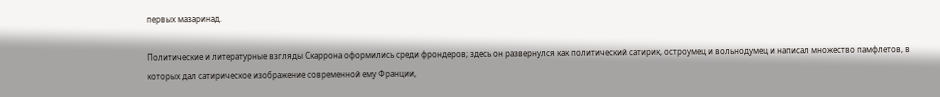первых мазаринад.

Политические и литературные взгляды Скаррона оформились среди фрондеров; здесь он развернулся как политический сатирик, остроумец и вольнодумец и написал множество памфлетов, в которых дал сатирическое изображение современной ему Франции,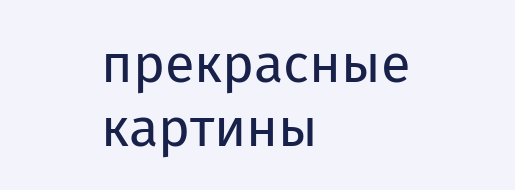прекрасные картины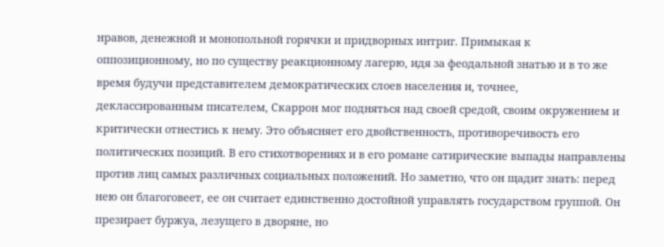нравов, денежной и монопольной горячки и придворных интриг. Примыкая к оппозиционному, но по существу реакционному лагерю, идя за феодальной знатью и в то же время будучи представителем демократических слоев населения и, точнее, деклассированным писателем, Скаррон мог подняться над своей средой, своим окружением и критически отнестись к нему. Это объясняет его двойственность, противоречивость его политических позиций. В его стихотворениях и в его романе сатирические выпады направлены против лиц самых различных социальных положений. Но заметно, что он щадит знать: перед нею он благоговеет, ее он считает единственно достойной управлять государством группой. Он презирает буржуа, лезущего в дворяне, но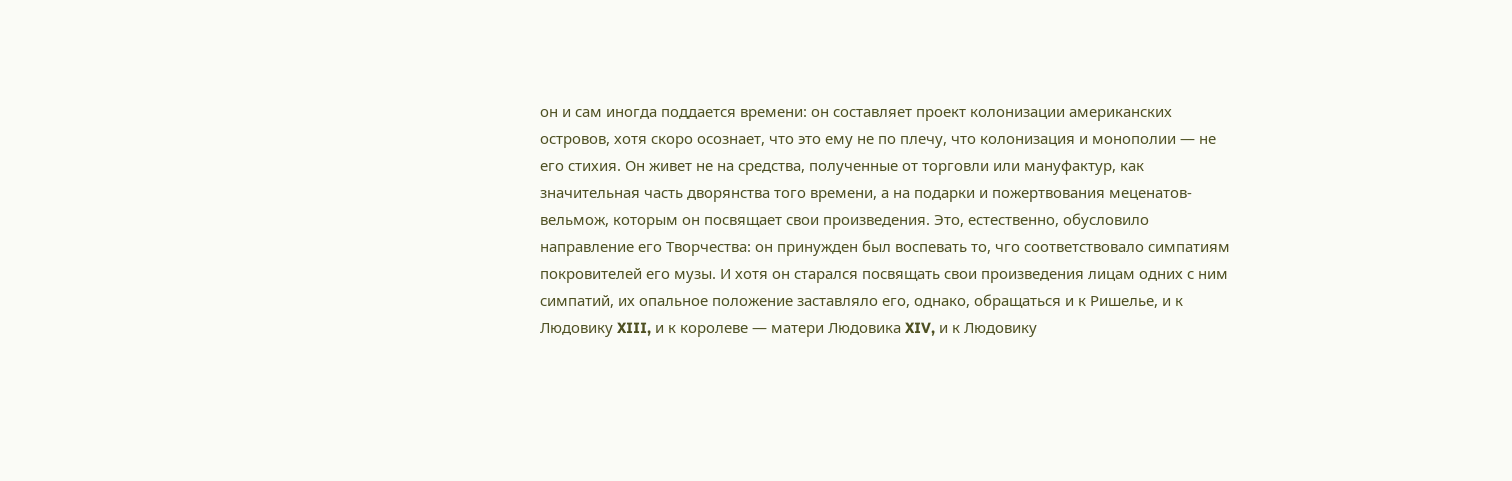он и сам иногда поддается времени: он составляет проект колонизации американских островов, хотя скоро осознает, что это ему не по плечу, что колонизация и монополии — не его стихия. Он живет не на средства, полученные от торговли или мануфактур, как значительная часть дворянства того времени, а на подарки и пожертвования меценатов-вельмож, которым он посвящает свои произведения. Это, естественно, обусловило направление его Творчества: он принужден был воспевать то, чго соответствовало симпатиям покровителей его музы. И хотя он старался посвящать свои произведения лицам одних с ним симпатий, их опальное положение заставляло его, однако, обращаться и к Ришелье, и к Людовику XIII, и к королеве — матери Людовика XIV, и к Людовику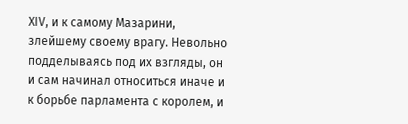XIV, и к самому Мазарини, злейшему своему врагу. Невольно подделываясь под их взгляды, он и сам начинал относиться иначе и к борьбе парламента с королем, и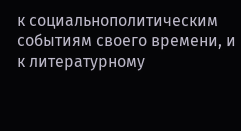к социальнополитическим событиям своего времени, и к литературному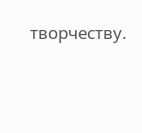творчеству.